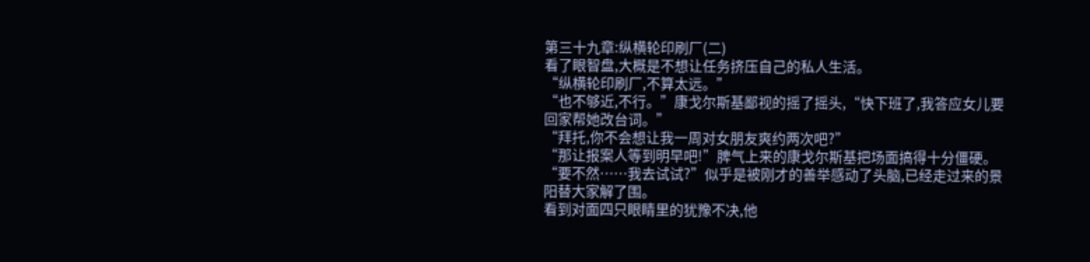第三十九章:纵横轮印刷厂(二)
看了眼智盘,大概是不想让任务挤压自己的私人生活。
“纵横轮印刷厂,不算太远。”
“也不够近,不行。”康戈尔斯基鄙视的摇了摇头,“快下班了,我答应女儿要回家帮她改台词。”
“拜托,你不会想让我一周对女朋友爽约两次吧?”
“那让报案人等到明早吧!”脾气上来的康戈尔斯基把场面搞得十分僵硬。
“要不然……我去试试?”似乎是被刚才的善举感动了头脑,已经走过来的景阳替大家解了围。
看到对面四只眼睛里的犹豫不决,他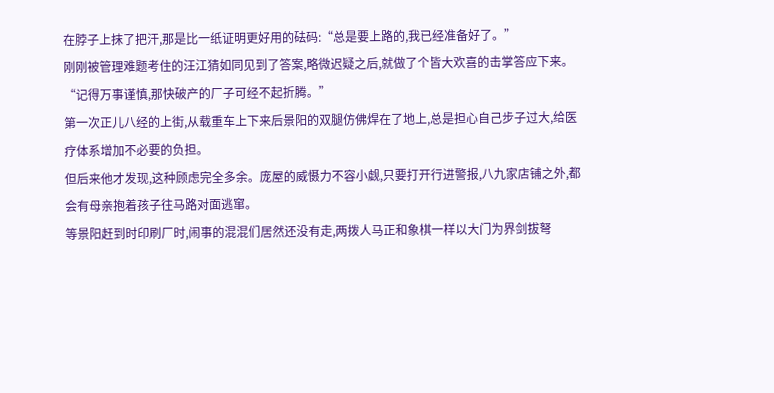在脖子上抹了把汗,那是比一纸证明更好用的砝码:“总是要上路的,我已经准备好了。”
刚刚被管理难题考住的汪江猜如同见到了答案,略微迟疑之后,就做了个皆大欢喜的击掌答应下来。
“记得万事谨慎,那快破产的厂子可经不起折腾。”
第一次正儿八经的上街,从载重车上下来后景阳的双腿仿佛焊在了地上,总是担心自己步子过大,给医疗体系增加不必要的负担。
但后来他才发现,这种顾虑完全多余。庞屋的威慑力不容小觑,只要打开行进警报,八九家店铺之外,都会有母亲抱着孩子往马路对面逃窜。
等景阳赶到时印刷厂时,闹事的混混们居然还没有走,两拨人马正和象棋一样以大门为界剑拔弩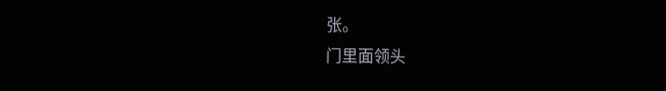张。
门里面领头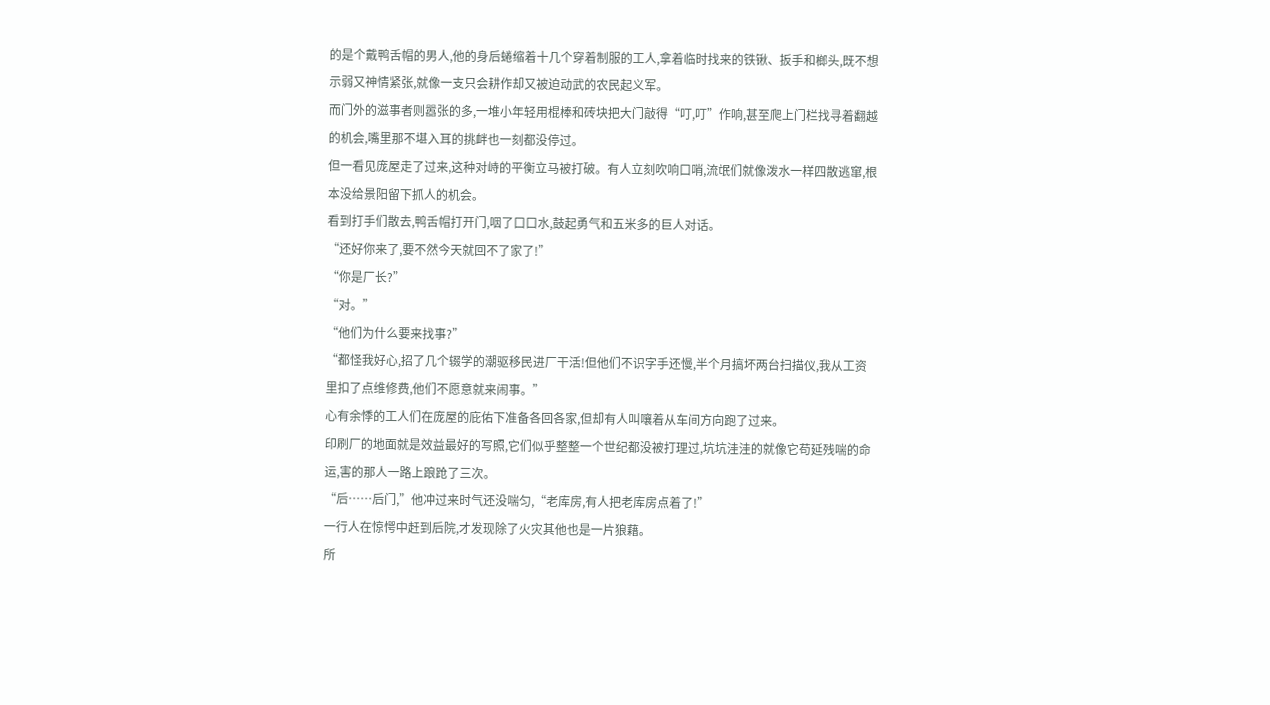的是个戴鸭舌帽的男人,他的身后蜷缩着十几个穿着制服的工人,拿着临时找来的铁锹、扳手和榔头,既不想示弱又神情紧张,就像一支只会耕作却又被迫动武的农民起义军。
而门外的滋事者则嚣张的多,一堆小年轻用棍棒和砖块把大门敲得“叮,叮”作响,甚至爬上门栏找寻着翻越的机会,嘴里那不堪入耳的挑衅也一刻都没停过。
但一看见庞屋走了过来,这种对峙的平衡立马被打破。有人立刻吹响口哨,流氓们就像泼水一样四散逃窜,根本没给景阳留下抓人的机会。
看到打手们散去,鸭舌帽打开门,咽了口口水,鼓起勇气和五米多的巨人对话。
“还好你来了,要不然今天就回不了家了!”
“你是厂长?”
“对。”
“他们为什么要来找事?”
“都怪我好心,招了几个辍学的潮驱移民进厂干活!但他们不识字手还慢,半个月搞坏两台扫描仪,我从工资里扣了点维修费,他们不愿意就来闹事。”
心有余悸的工人们在庞屋的庇佑下准备各回各家,但却有人叫嚷着从车间方向跑了过来。
印刷厂的地面就是效益最好的写照,它们似乎整整一个世纪都没被打理过,坑坑洼洼的就像它苟延残喘的命运,害的那人一路上踉跄了三次。
“后……后门,”他冲过来时气还没喘匀,“老库房,有人把老库房点着了!”
一行人在惊愕中赶到后院,才发现除了火灾其他也是一片狼藉。
所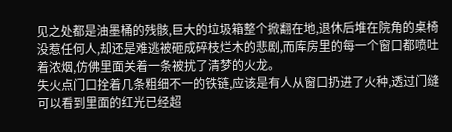见之处都是油墨桶的残骸,巨大的垃圾箱整个掀翻在地,退休后堆在院角的桌椅没惹任何人,却还是难逃被砸成碎枝烂木的悲剧,而库房里的每一个窗口都喷吐着浓烟,仿佛里面关着一条被扰了清梦的火龙。
失火点门口拴着几条粗细不一的铁链,应该是有人从窗口扔进了火种,透过门缝可以看到里面的红光已经超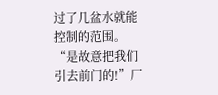过了几盆水就能控制的范围。
“是故意把我们引去前门的!”厂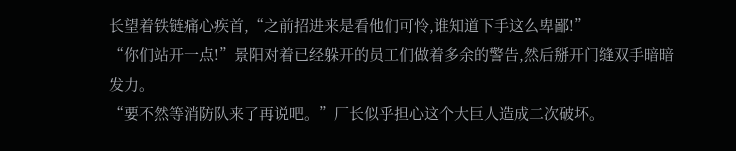长望着铁链痛心疾首,“之前招进来是看他们可怜,谁知道下手这么卑鄙!”
“你们站开一点!”景阳对着已经躲开的员工们做着多余的警告,然后掰开门缝双手暗暗发力。
“要不然等消防队来了再说吧。”厂长似乎担心这个大巨人造成二次破坏。